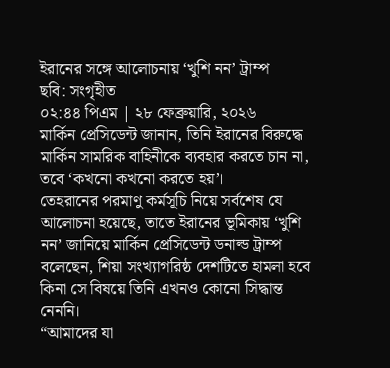ইরানের সঙ্গে আলোচনায় ‘খুশি নন’ ট্রাম্প
ছবি: সংগৃহীত
০২:৪৪ পিএম | ২৮ ফেব্রুয়ারি, ২০২৬
মার্কিন প্রেসিডেন্ট জানান, তিনি ইরানের বিরুদ্ধে মার্কিন সামরিক বাহিনীকে ব্যবহার করতে চান না, তবে ‘কখনো কখনো করতে হয়’।
তেহরানের পরমাণু কর্মসূচি নিয়ে সর্বশেষ যে আলোচনা হয়েছে, তাতে ইরানের ভূমিকায় ‘খুশি নন’ জানিয়ে মার্কিন প্রেসিডেন্ট ডনাল্ড ট্রাম্প বলেছেন, শিয়া সংখ্যাগরিষ্ঠ দেশটিতে হামলা হবে কিনা সে বিষয়ে তিনি এখনও কোনো সিদ্ধান্ত নেননি।
“আমাদের যা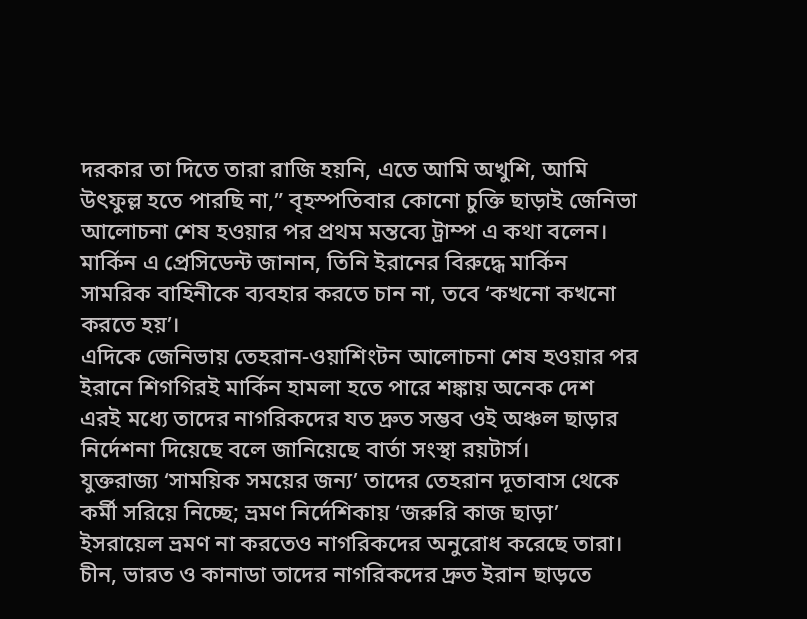দরকার তা দিতে তারা রাজি হয়নি, এতে আমি অখুশি, আমি উৎফুল্ল হতে পারছি না,” বৃহস্পতিবার কোনো চুক্তি ছাড়াই জেনিভা আলোচনা শেষ হওয়ার পর প্রথম মন্তব্যে ট্রাম্প এ কথা বলেন।
মার্কিন এ প্রেসিডেন্ট জানান, তিনি ইরানের বিরুদ্ধে মার্কিন সামরিক বাহিনীকে ব্যবহার করতে চান না, তবে ‘কখনো কখনো করতে হয়’।
এদিকে জেনিভায় তেহরান-ওয়াশিংটন আলোচনা শেষ হওয়ার পর ইরানে শিগগিরই মার্কিন হামলা হতে পারে শঙ্কায় অনেক দেশ এরই মধ্যে তাদের নাগরিকদের যত দ্রুত সম্ভব ওই অঞ্চল ছাড়ার নির্দেশনা দিয়েছে বলে জানিয়েছে বার্তা সংস্থা রয়টার্স।
যুক্তরাজ্য ‘সাময়িক সময়ের জন্য’ তাদের তেহরান দূতাবাস থেকে কর্মী সরিয়ে নিচ্ছে; ভ্রমণ নির্দেশিকায় ‘জরুরি কাজ ছাড়া’ ইসরায়েল ভ্রমণ না করতেও নাগরিকদের অনুরোধ করেছে তারা।
চীন, ভারত ও কানাডা তাদের নাগরিকদের দ্রুত ইরান ছাড়তে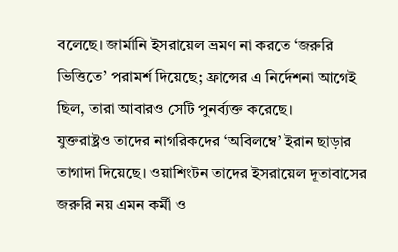বলেছে। জার্মানি ইসরায়েল ভ্রমণ না করতে ‘জরুরি ভিত্তিতে’ পরামর্শ দিয়েছে; ফ্রান্সের এ নির্দেশনা আগেই ছিল, তারা আবারও সেটি পুনর্ব্যক্ত করেছে।
যুক্তরাষ্ট্রও তাদের নাগরিকদের ‘অবিলম্বে’ ইরান ছাড়ার তাগাদা দিয়েছে। ওয়াশিংটন তাদের ইসরায়েল দূতাবাসের জরুরি নয় এমন কর্মী ও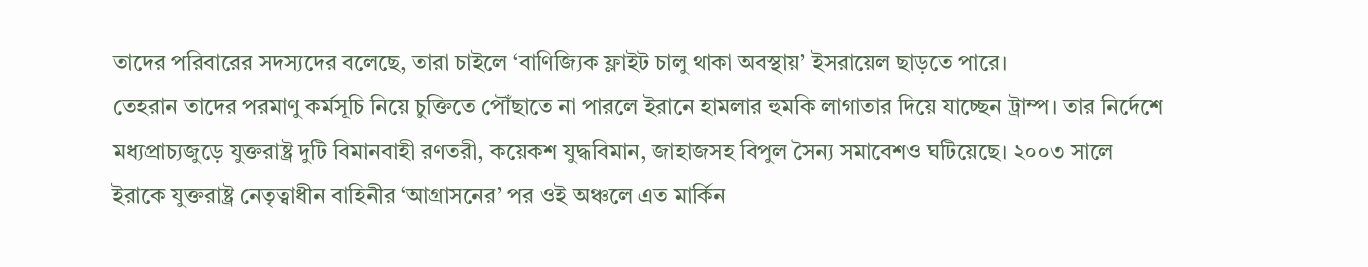তাদের পরিবারের সদস্যদের বলেছে, তারা চাইলে ‘বাণিজ্যিক ফ্লাইট চালু থাকা অবস্থায়’ ইসরায়েল ছাড়তে পারে।
তেহরান তাদের পরমাণু কর্মসূচি নিয়ে চুক্তিতে পৌঁছাতে না পারলে ইরানে হামলার হুমকি লাগাতার দিয়ে যাচ্ছেন ট্রাম্প। তার নির্দেশে মধ্যপ্রাচ্যজুড়ে যুক্তরাষ্ট্র দুটি বিমানবাহী রণতরী, কয়েকশ যুদ্ধবিমান, জাহাজসহ বিপুল সৈন্য সমাবেশও ঘটিয়েছে। ২০০৩ সালে ইরাকে যুক্তরাষ্ট্র নেতৃত্বাধীন বাহিনীর ‘আগ্রাসনের’ পর ওই অঞ্চলে এত মার্কিন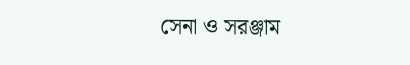সেনা ও সরঞ্জাম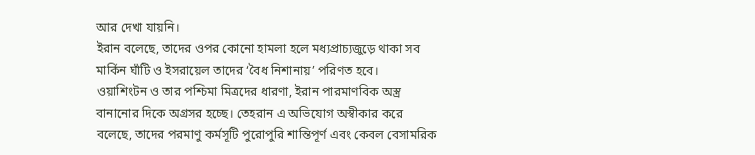আর দেখা যায়নি।
ইরান বলেছে, তাদের ওপর কোনো হামলা হলে মধ্যপ্রাচ্যজুড়ে থাকা সব মার্কিন ঘাঁটি ও ইসরায়েল তাদের ‘বৈধ নিশানায়’ পরিণত হবে।
ওয়াশিংটন ও তার পশ্চিমা মিত্রদের ধারণা, ইরান পারমাণবিক অস্ত্র বানানোর দিকে অগ্রসর হচ্ছে। তেহরান এ অভিযোগ অস্বীকার করে বলেছে, তাদের পরমাণু কর্মসূটি পুরোপুরি শান্তিপূর্ণ এবং কেবল বেসামরিক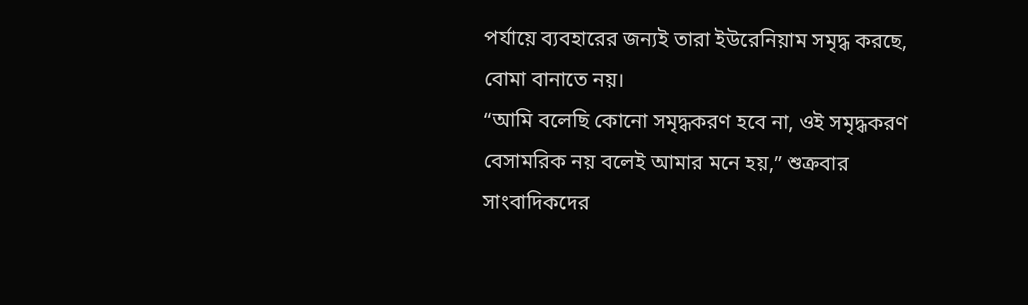পর্যায়ে ব্যবহারের জন্যই তারা ইউরেনিয়াম সমৃদ্ধ করছে, বোমা বানাতে নয়।
“আমি বলেছি কোনো সমৃদ্ধকরণ হবে না, ওই সমৃদ্ধকরণ বেসামরিক নয় বলেই আমার মনে হয়,” শুক্রবার সাংবাদিকদের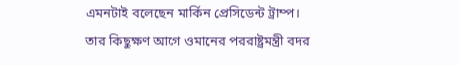এমনটাই বলেছেন মার্কিন প্রেসিডেন্ট ট্রাম্প।
তার কিছুক্ষণ আগে ওমানের পররাষ্ট্রমন্ত্রী বদর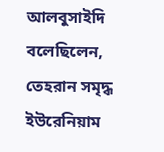আলবুসাইদি বলেছিলেন, তেহরান সমৃদ্ধ ইউরেনিয়াম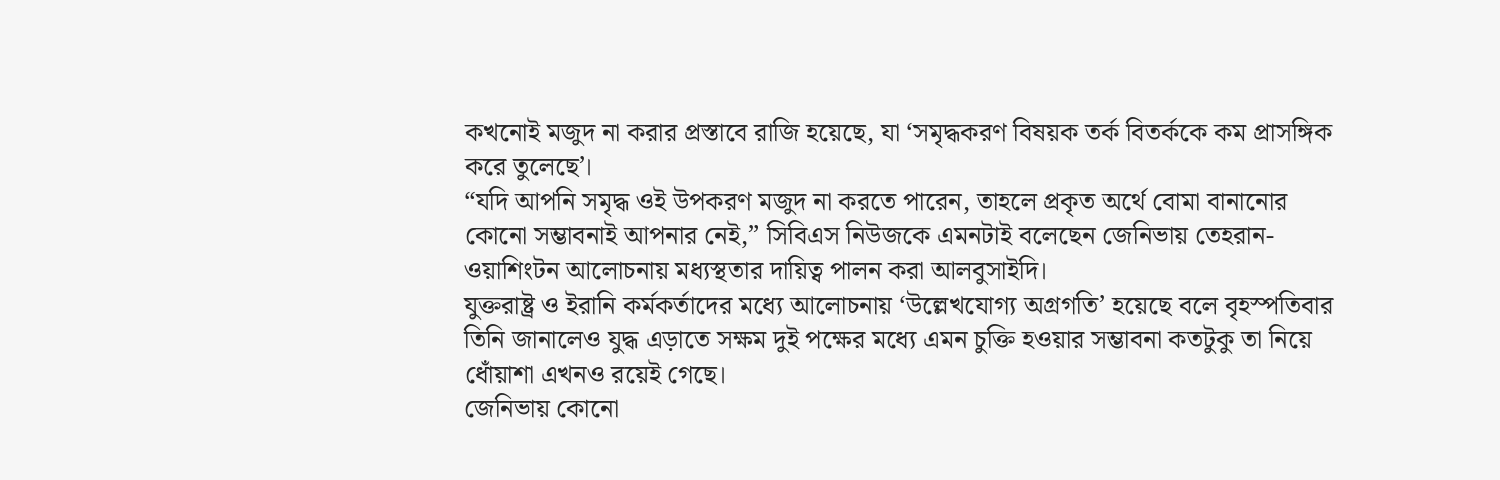কখনোই মজুদ না করার প্রস্তাবে রাজি হয়েছে, যা ‘সমৃদ্ধকরণ বিষয়ক তর্ক বিতর্ককে কম প্রাসঙ্গিক করে তুলেছে’।
“যদি আপনি সমৃদ্ধ ওই উপকরণ মজুদ না করতে পারেন, তাহলে প্রকৃত অর্থে বোমা বানানোর কোনো সম্ভাবনাই আপনার নেই,” সিবিএস নিউজকে এমনটাই বলেছেন জেনিভায় তেহরান-ওয়াশিংটন আলোচনায় মধ্যস্থতার দায়িত্ব পালন করা আলবুসাইদি।
যুক্তরাষ্ট্র ও ইরানি কর্মকর্তাদের মধ্যে আলোচনায় ‘উল্লেখযোগ্য অগ্রগতি’ হয়েছে বলে বৃহস্পতিবার তিনি জানালেও যুদ্ধ এড়াতে সক্ষম দুই পক্ষের মধ্যে এমন চুক্তি হওয়ার সম্ভাবনা কতটুকু তা নিয়ে ধোঁয়াশা এখনও রয়েই গেছে।
জেনিভায় কোনো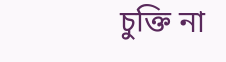চুক্তি না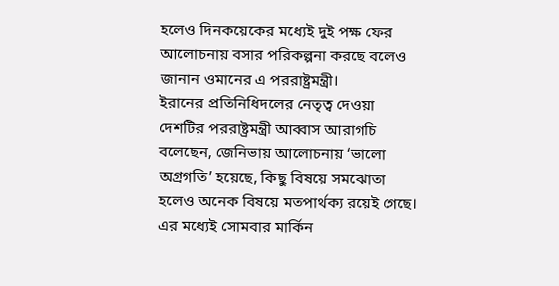হলেও দিনকয়েকের মধ্যেই দুই পক্ষ ফের আলোচনায় বসার পরিকল্পনা করছে বলেও জানান ওমানের এ পররাষ্ট্রমন্ত্রী।
ইরানের প্রতিনিধিদলের নেতৃত্ব দেওয়া দেশটির পররাষ্ট্রমন্ত্রী আব্বাস আরাগচি বলেছেন, জেনিভায় আলোচনায় ‘ভালো অগ্রগতি’ হয়েছে, কিছু বিষয়ে সমঝোতা হলেও অনেক বিষয়ে মতপার্থক্য রয়েই গেছে।
এর মধ্যেই সোমবার মার্কিন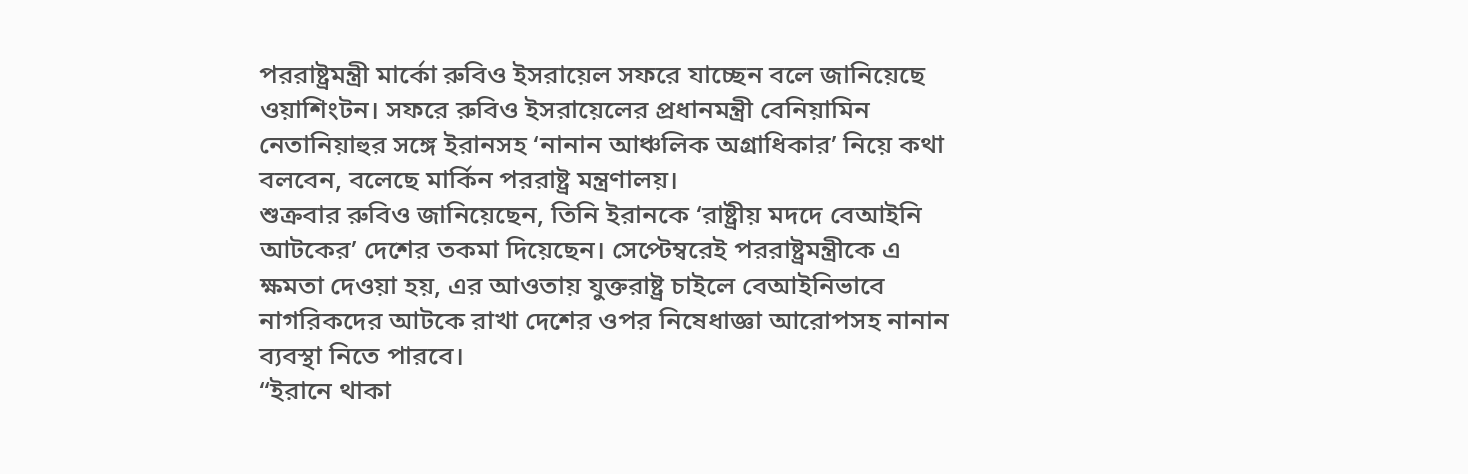পররাষ্ট্রমন্ত্রী মার্কো রুবিও ইসরায়েল সফরে যাচ্ছেন বলে জানিয়েছে ওয়াশিংটন। সফরে রুবিও ইসরায়েলের প্রধানমন্ত্রী বেনিয়ামিন নেতানিয়াহুর সঙ্গে ইরানসহ ‘নানান আঞ্চলিক অগ্রাধিকার’ নিয়ে কথা বলবেন, বলেছে মার্কিন পররাষ্ট্র মন্ত্রণালয়।
শুক্রবার রুবিও জানিয়েছেন, তিনি ইরানকে ‘রাষ্ট্রীয় মদদে বেআইনি আটকের’ দেশের তকমা দিয়েছেন। সেপ্টেম্বরেই পররাষ্ট্রমন্ত্রীকে এ ক্ষমতা দেওয়া হয়, এর আওতায় যুক্তরাষ্ট্র চাইলে বেআইনিভাবে নাগরিকদের আটকে রাখা দেশের ওপর নিষেধাজ্ঞা আরোপসহ নানান ব্যবস্থা নিতে পারবে।
“ইরানে থাকা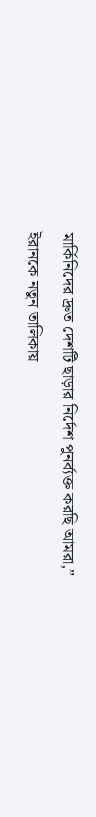মার্কিনিদের দ্রুত দেশটি ছাড়ার নির্দেশ পুনর্ব্যক্ত করছি আমরা,” ইরানকে নতুন তালিকায়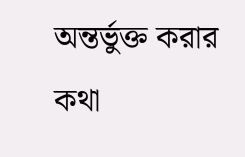অন্তর্ভুক্ত করার কথা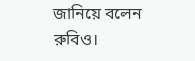জানিয়ে বলেন রুবিও।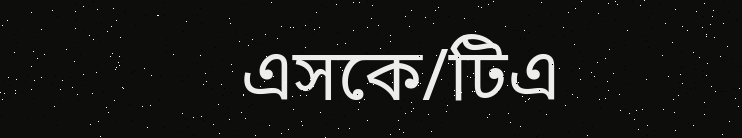এসকে/টিএ